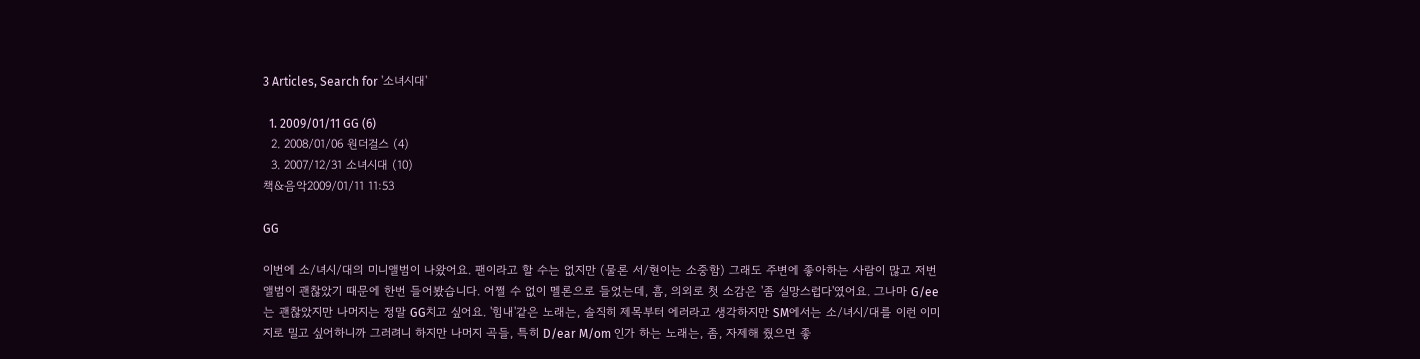3 Articles, Search for '소녀시대'

  1. 2009/01/11 GG (6)
  2. 2008/01/06 원더걸스 (4)
  3. 2007/12/31 소녀시대 (10)
책&음악2009/01/11 11:53

GG

이번에 소/녀시/대의 미니앨범이 나왔어요. 팬이라고 할 수는 없지만 (물론 서/현이는 소중함) 그래도 주변에 좋아하는 사람이 많고 저번 앨범이 괜찮았기 때문에 한번 들어봤습니다. 어쩔 수 없이 멜론으로 들었는데, 흠, 의외로 첫 소감은 '좀 실망스럽다'였어요. 그나마 G/ee는 괜찮았지만 나머지는 정말 GG치고 싶어요. '힘내'같은 노래는, 솔직히 제목부터 에러라고 생각하지만 SM에서는 소/녀시/대를 이런 이미지로 밀고 싶어하니까 그러려니 하지만 나머지 곡들, 특히 D/ear M/om 인가 하는 노래는, 좀, 자제해 줬으면 좋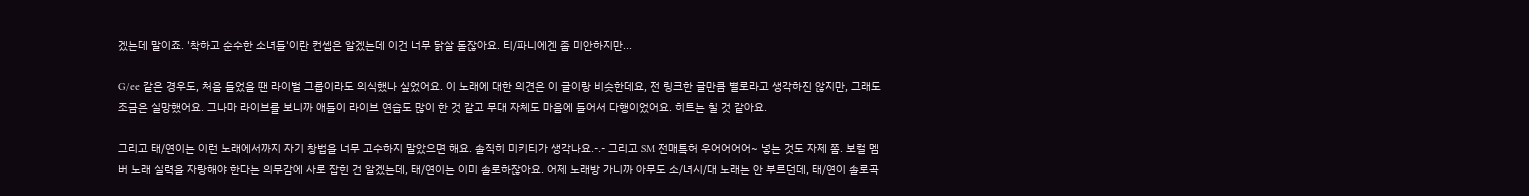겠는데 말이죠. '착하고 순수한 소녀들'이란 컨셉은 알겠는데 이건 너무 닭살 돋잖아요. 티/파니에겐 좀 미안하지만...

G/ee 같은 경우도, 처음 들었을 땐 라이벌 그룹이라도 의식했나 싶었어요. 이 노래에 대한 의견은 이 글이랑 비슷한데요, 전 링크한 글만큼 별로라고 생각하진 않지만, 그래도 조금은 실망했어요. 그나마 라이브를 보니까 애들이 라이브 연습도 많이 한 것 같고 무대 자체도 마음에 들어서 다행이었어요. 히트는 칠 것 같아요.

그리고 태/연이는 이런 노래에서까지 자기 창법을 너무 고수하지 말았으면 해요. 솔직히 미키티가 생각나요.-.- 그리고 SM 전매특허 우어어어어~ 넣는 것도 자제 쫌. 보컬 멤버 노래 실력을 자랑해야 한다는 의무감에 사로 잡힌 건 알겠는데, 태/연이는 이미 솔로하잖아요. 어제 노래방 가니까 아무도 소/녀시/대 노래는 안 부르던데, 태/연이 솔로곡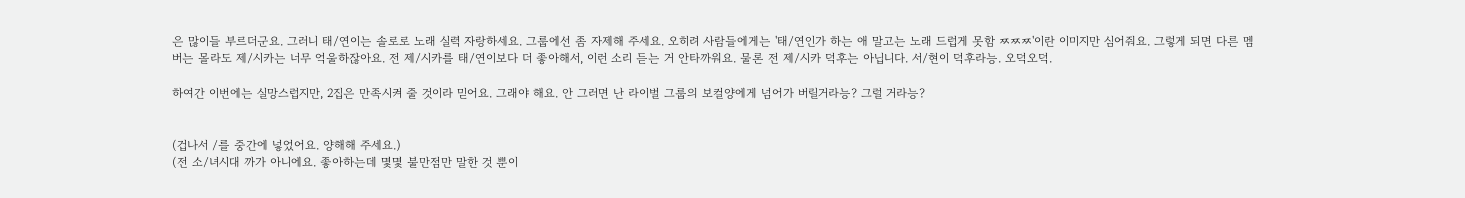은 많이들 부르더군요. 그러니 태/연이는 솔로로 노래 실력 자랑하세요. 그룹에선 좀 자제해 주세요. 오히려 사람들에게는 '태/연인가 하는 애 말고는 노래 드럽게 못함 ㅉㅉㅉ'이란 이미지만 심어줘요. 그렇게 되면 다른 멤버는 몰라도 제/시카는 너무 억울하잖아요. 전 제/시카를 태/연이보다 더 좋아해서, 이런 소리 듣는 거 안타까워요. 물론 전 제/시카 덕후는 아닙니다. 서/현이 덕후라능. 오덕오덕.

하여간 이번에는 실망스럽지만, 2집은 만족시켜 줄 것이라 믿어요. 그래야 해요. 안 그러면 난 라이벌 그룹의 보컬양에게 넘어가 버릴거라능? 그럴 거라능?


(겁나서 /를 중간에 넣었어요. 양해해 주세요.)
(전 소/녀시대 까가 아니에요. 좋아하는데 몇몇 불만점만 말한 것 뿐이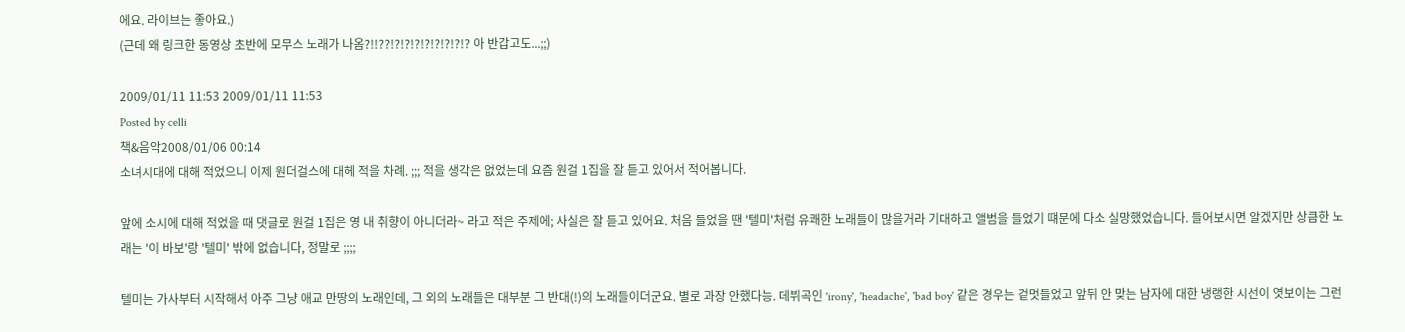에요. 라이브는 좋아요.)
(근데 왜 링크한 동영상 초반에 모무스 노래가 나옴?!!??!?!?!?!?!?!?!?!? 아 반갑고도...;;)

2009/01/11 11:53 2009/01/11 11:53
Posted by celli
책&음악2008/01/06 00:14
소녀시대에 대해 적었으니 이제 원더걸스에 대헤 적을 차례. ;;; 적을 생각은 없었는데 요즘 원걸 1집을 잘 듣고 있어서 적어봅니다.

앞에 소시에 대해 적었을 때 댓글로 원걸 1집은 영 내 취향이 아니더라~ 라고 적은 주제에; 사실은 잘 듣고 있어요. 처음 들었을 땐 '텔미'처럼 유쾌한 노래들이 많을거라 기대하고 앨범을 들었기 떄문에 다소 실망했었습니다. 들어보시면 알겠지만 상큼한 노래는 '이 바보'랑 '텔미' 밖에 없습니다, 정말로 ;;;;

텔미는 가사부터 시작해서 아주 그냥 애교 만땅의 노래인데, 그 외의 노래들은 대부분 그 반대(!)의 노래들이더군요. 별로 과장 안했다능. 데뷔곡인 'irony', 'headache', 'bad boy' 같은 경우는 겉멋들었고 앞뒤 안 맞는 남자에 대한 냉랭한 시선이 엿보이는 그런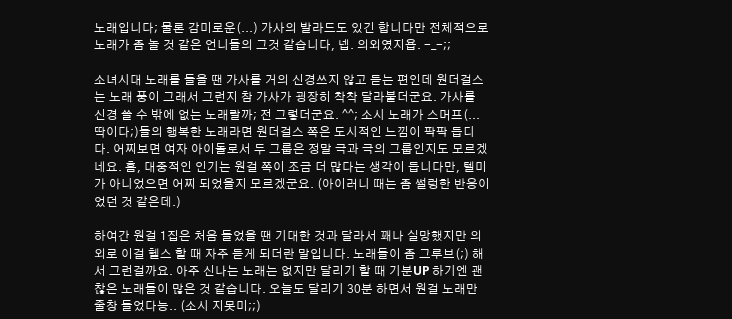노래입니다; 물론 감미로운(...) 가사의 발라드도 있긴 합니다만 전체적으로 노래가 좀 놀 것 같은 언니들의 그것 같습니다, 넵. 의외였지욥. -_-;;

소녀시대 노래를 들을 땐 가사를 거의 신경쓰지 않고 듣는 편인데 원더걸스는 노래 풍이 그래서 그런지 참 가사가 굉장히 착착 달라붙더군요. 가사를 신경 쓸 수 밖에 없는 노래랄까; 전 그렇더군요. ^^; 소시 노래가 스머프(...딱이다;)들의 행복한 노래라면 원더걸스 쪽은 도시적인 느낌이 팍팍 듭디다. 어찌보면 여자 아이돌로서 두 그룹은 정말 극과 극의 그룹인지도 모르겠네요. 흠, 대중적인 인기는 원걸 쪽이 조금 더 많다는 생각이 듭니다만, 텔미가 아니었으면 어찌 되었을지 모르겠군요. (아이러니 때는 좀 썰렁한 반응이었던 것 같은데.)

하여간 원걸 1집은 처음 들었을 땐 기대한 것과 달라서 꽤나 실망했지만 의외로 이걸 헬스 할 때 자주 듣게 되더란 말입니다. 노래들이 좀 그루브(;) 해서 그런걸까요. 아주 신나는 노래는 없지만 달리기 할 때 기분UP 하기엔 괜찮은 노래들이 많은 것 같습니다. 오늘도 달리기 30분 하면서 원걸 노래만 줄창 들었다능.. (소시 지못미;;)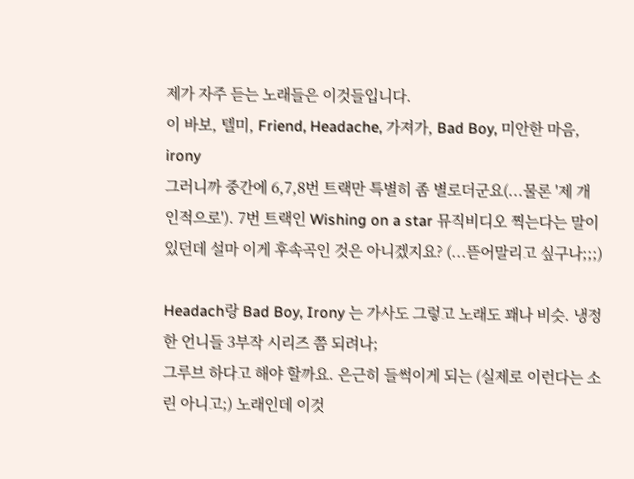제가 자주 듣는 노래들은 이것들입니다.
이 바보, 텔미, Friend, Headache, 가져가, Bad Boy, 미안한 마음, irony
그러니까 중간에 6,7,8번 트랙만 특별히 좀 별로더군요(...물론 '제 개인적으로'). 7번 트랙인 Wishing on a star 뮤직비디오 찍는다는 말이 있던데 설마 이게 후속곡인 것은 아니겠지요? (...뜯어말리고 싶구나;;;)

Headach랑 Bad Boy, Irony 는 가사도 그렇고 노래도 꽤나 비슷. 냉정한 언니들 3부작 시리즈 쯤 되려나;
그루브 하다고 해야 할까요. 은근히 들썩이게 되는 (실제로 이런다는 소린 아니고;) 노래인데 이것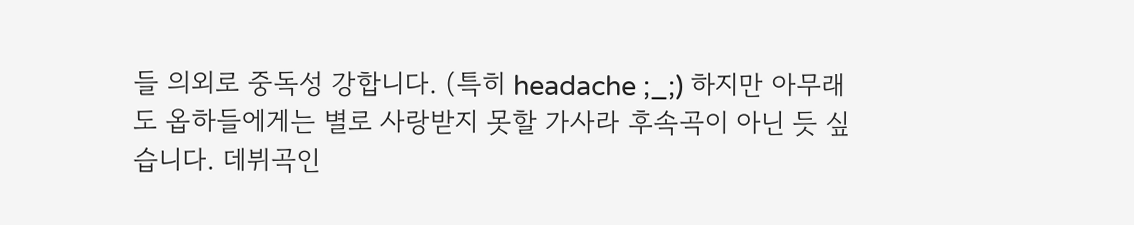들 의외로 중독성 강합니다. (특히 headache ;_;) 하지만 아무래도 옵하들에게는 별로 사랑받지 못할 가사라 후속곡이 아닌 듯 싶습니다. 데뷔곡인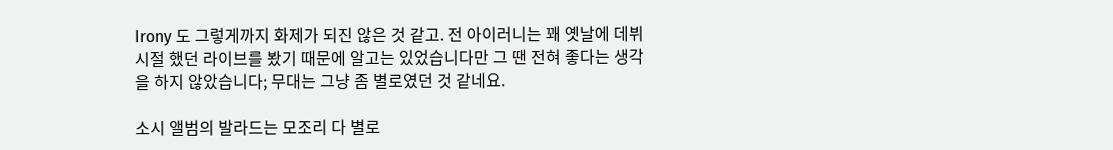Irony 도 그렇게까지 화제가 되진 않은 것 같고. 전 아이러니는 꽤 옛날에 데뷔 시절 했던 라이브를 봤기 때문에 알고는 있었습니다만 그 땐 전혀 좋다는 생각을 하지 않았습니다; 무대는 그냥 좀 별로였던 것 같네요.

소시 앨범의 발라드는 모조리 다 별로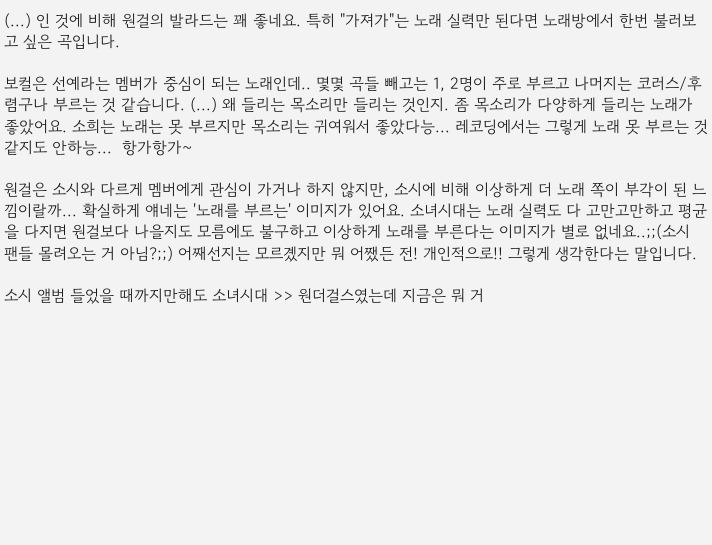(...) 인 것에 비해 원걸의 발라드는 꽤 좋네요. 특히 "가져가"는 노래 실력만 된다면 노래방에서 한번 불러보고 싶은 곡입니다.

보컬은 선예라는 멤버가 중심이 되는 노래인데.. 몇몇 곡들 빼고는 1, 2명이 주로 부르고 나머지는 코러스/후렴구나 부르는 것 같습니다. (...) 왜 들리는 목소리만 들리는 것인지. 좀 목소리가 다양하게 들리는 노래가 좋았어요. 소희는 노래는 못 부르지만 목소리는 귀여워서 좋았다능... 레코딩에서는 그렇게 노래 못 부르는 것 같지도 안하능...  항가항가~

원걸은 소시와 다르게 멤버에게 관심이 가거나 하지 않지만, 소시에 비해 이상하게 더 노래 쪽이 부각이 된 느낌이랄까... 확실하게 얘네는 '노래를 부르는' 이미지가 있어요. 소녀시대는 노래 실력도 다 고만고만하고 평균을 다지면 원걸보다 나을지도 모름에도 불구하고 이상하게 노래를 부른다는 이미지가 별로 없네요..;;(소시 팬들 몰려오는 거 아님?;;) 어째선지는 모르곘지만 뭐 어쨌든 전! 개인적으로!! 그렇게 생각한다는 말입니다.

소시 앨범 들었을 때까지만해도 소녀시대 >> 원더걸스였는데 지금은 뭐 거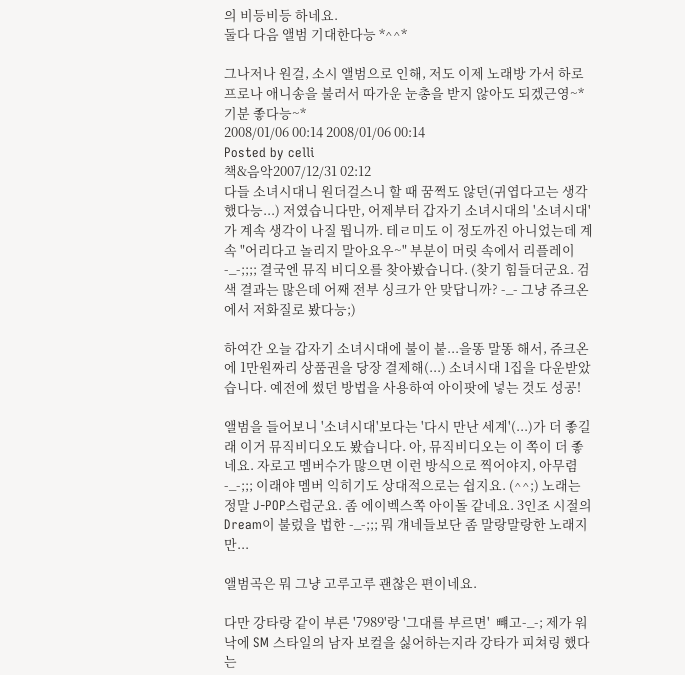의 비등비등 하네요.
둘다 다음 앨범 기대한다능 *^^*

그나저나 원걸, 소시 앨범으로 인해, 저도 이제 노래방 가서 하로프로나 애니송을 불러서 따가운 눈총을 받지 않아도 되겠근영~* 기분 좋다능~*
2008/01/06 00:14 2008/01/06 00:14
Posted by celli
책&음악2007/12/31 02:12
다들 소녀시대니 원더걸스니 할 때 꿈쩍도 않던(귀엽다고는 생각했다능...) 저였습니다만, 어제부터 갑자기 소녀시대의 '소녀시대'가 계속 생각이 나질 뭡니까. 테ㄹ미도 이 정도까진 아니었는데 계속 "어리다고 놀리지 말아요우~" 부분이 머릿 속에서 리플레이 -_-;;;; 결국엔 뮤직 비디오를 찾아봤습니다. (찾기 힘들더군요. 검색 결과는 많은데 어째 전부 싱크가 안 맞답니까? -_- 그냥 쥬크온에서 저화질로 봤다능;)

하여간 오늘 갑자기 소녀시대에 불이 붙...을똥 말똥 해서, 쥬크온에 1만원짜리 상품권을 당장 결제해(...) 소녀시대 1집을 다운받았습니다. 예전에 썼던 방법을 사용하여 아이팟에 넣는 것도 성공!

앨범을 들어보니 '소녀시대'보다는 '다시 만난 세계'(...)가 더 좋길래 이거 뮤직비디오도 봤습니다. 아, 뮤직비디오는 이 쪽이 더 좋네요. 자로고 멤버수가 많으면 이런 방식으로 찍어야지, 아무렴 -_-;;; 이래야 멤버 익히기도 상대적으로는 쉽지요. (^^;) 노래는 정말 J-POP스럽군요. 좀 에이벡스쪽 아이돌 같네요. 3인조 시절의 Dream이 불렀을 법한 -_-;;; 뭐 걔네들보단 좀 말랑말랑한 노래지만...

앨범곡은 뭐 그냥 고루고루 괜찮은 편이네요.

다만 강타랑 같이 부른 '7989'랑 '그대를 부르면'  뺴고-_-; 제가 워낙에 SM 스타일의 남자 보컬을 싫어하는지라 강타가 피쳐링 했다는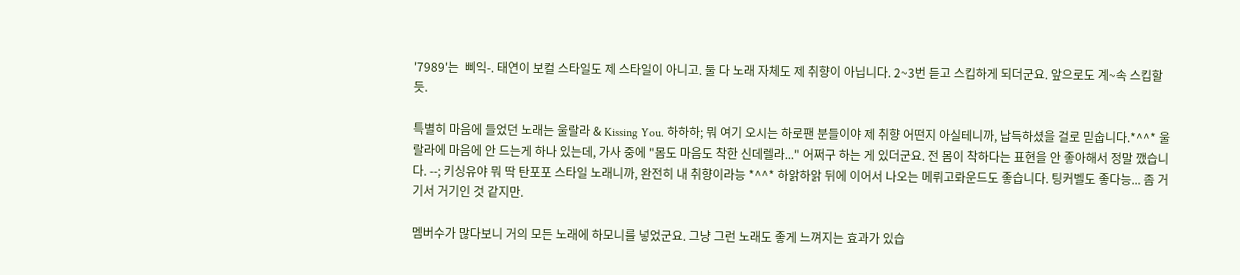'7989'는  삐익-. 태연이 보컬 스타일도 제 스타일이 아니고. 둘 다 노래 자체도 제 취향이 아닙니다. 2~3번 듣고 스킵하게 되더군요. 앞으로도 계~속 스킵할 듯.

특별히 마음에 들었던 노래는 울랄라 & Kissing You. 하하하; 뭐 여기 오시는 하로팬 분들이야 제 취향 어떤지 아실테니까, 납득하셨을 걸로 믿숩니다.*^^* 울랄라에 마음에 안 드는게 하나 있는데, 가사 중에 "몸도 마음도 착한 신데렐라..." 어쩌구 하는 게 있더군요. 전 몸이 착하다는 표현을 안 좋아해서 정말 깼습니다. --; 키싱유야 뭐 딱 탄포포 스타일 노래니까, 완전히 내 취향이라능 *^^* 하앍하앍 뒤에 이어서 나오는 메뤼고롸운드도 좋습니다. 팅커벨도 좋다능... 좀 거기서 거기인 것 같지만.

멤버수가 많다보니 거의 모든 노래에 하모니를 넣었군요. 그냥 그런 노래도 좋게 느껴지는 효과가 있습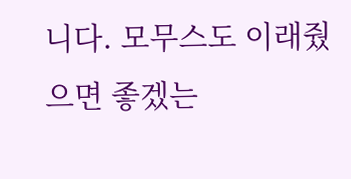니다. 모무스도 이래줬으면 좋겠는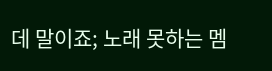데 말이죠; 노래 못하는 멤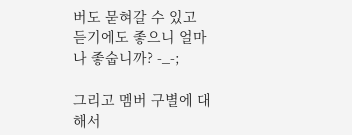버도 묻혀갈 수 있고 듣기에도 좋으니 얼마나 좋숩니까? -_-;

그리고 멤버 구별에 대해서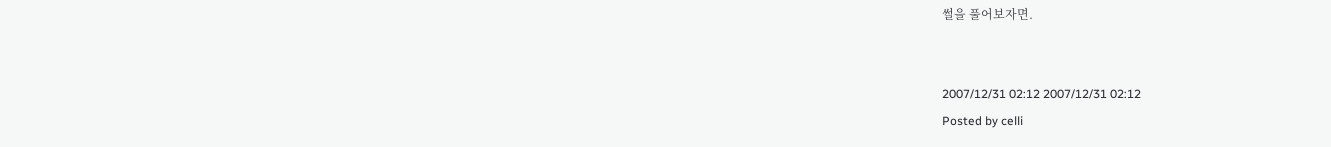썰을 풀어보자면.


2007/12/31 02:12 2007/12/31 02:12
Posted by celli